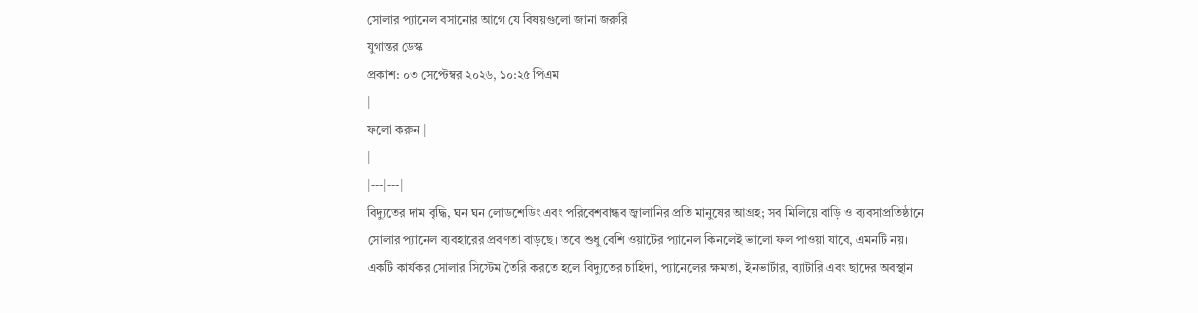সোলার প্যানেল বসানোর আগে যে বিষয়গুলো জানা জরুরি
যুগান্তর ডেস্ক
প্রকাশ: ০৩ সেপ্টেম্বর ২০২৬, ১০:২৫ পিএম
|
ফলো করুন |
|
|---|---|
বিদ্যুতের দাম বৃদ্ধি, ঘন ঘন লোডশেডিং এবং পরিবেশবান্ধব জ্বালানির প্রতি মানুষের আগ্রহ; সব মিলিয়ে বাড়ি ও ব্যবসাপ্রতিষ্ঠানে সোলার প্যানেল ব্যবহারের প্রবণতা বাড়ছে। তবে শুধু বেশি ওয়াটের প্যানেল কিনলেই ভালো ফল পাওয়া যাবে, এমনটি নয়।
একটি কার্যকর সোলার সিস্টেম তৈরি করতে হলে বিদ্যুতের চাহিদা, প্যানেলের ক্ষমতা, ইনভার্টার, ব্যাটারি এবং ছাদের অবস্থান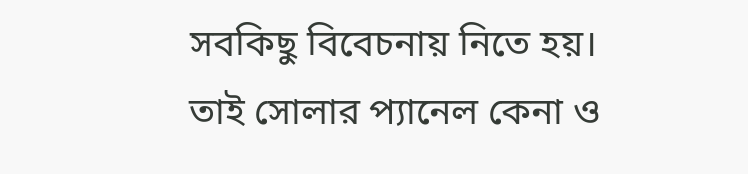সবকিছু বিবেচনায় নিতে হয়। তাই সোলার প্যানেল কেনা ও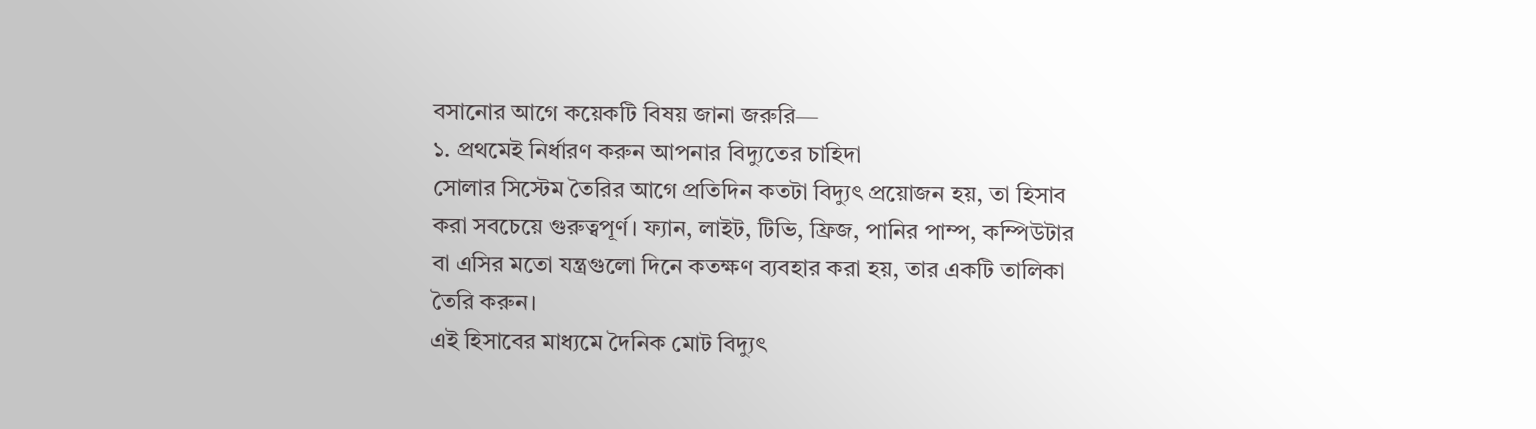বসানোর আগে কয়েকটি বিষয় জানা জরুরি—
১. প্রথমেই নির্ধারণ করুন আপনার বিদ্যুতের চাহিদা
সোলার সিস্টেম তৈরির আগে প্রতিদিন কতটা বিদ্যুৎ প্রয়োজন হয়, তা হিসাব করা সবচেয়ে গুরুত্বপূর্ণ। ফ্যান, লাইট, টিভি, ফ্রিজ, পানির পাম্প, কম্পিউটার বা এসির মতো যন্ত্রগুলো দিনে কতক্ষণ ব্যবহার করা হয়, তার একটি তালিকা তৈরি করুন।
এই হিসাবের মাধ্যমে দৈনিক মোট বিদ্যুৎ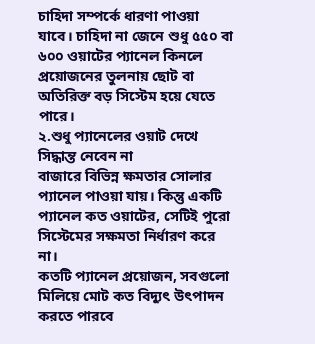চাহিদা সম্পর্কে ধারণা পাওয়া যাবে। চাহিদা না জেনে শুধু ৫৫০ বা ৬০০ ওয়াটের প্যানেল কিনলে প্রয়োজনের তুলনায় ছোট বা অতিরিক্ত বড় সিস্টেম হয়ে যেতে পারে।
২.শুধু প্যানেলের ওয়াট দেখে সিদ্ধান্ত নেবেন না
বাজারে বিভিন্ন ক্ষমতার সোলার প্যানেল পাওয়া যায়। কিন্তু একটি প্যানেল কত ওয়াটের, সেটিই পুরো সিস্টেমের সক্ষমতা নির্ধারণ করে না।
কতটি প্যানেল প্রয়োজন, সবগুলো মিলিয়ে মোট কত বিদ্যুৎ উৎপাদন করতে পারবে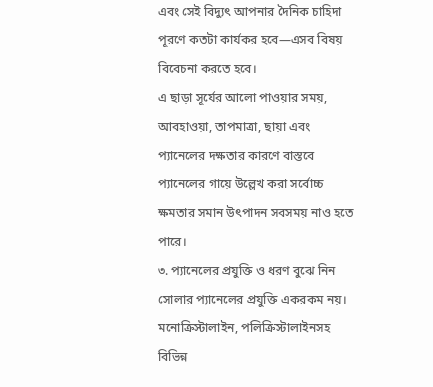এবং সেই বিদ্যুৎ আপনার দৈনিক চাহিদা পূরণে কতটা কার্যকর হবে—এসব বিষয় বিবেচনা করতে হবে।
এ ছাড়া সূর্যের আলো পাওয়ার সময়, আবহাওয়া, তাপমাত্রা, ছায়া এবং প্যানেলের দক্ষতার কারণে বাস্তবে প্যানেলের গায়ে উল্লেখ করা সর্বোচ্চ ক্ষমতার সমান উৎপাদন সবসময় নাও হতে পারে।
৩. প্যানেলের প্রযুক্তি ও ধরণ বুঝে নিন
সোলার প্যানেলের প্রযুক্তি একরকম নয়। মনোক্রিস্টালাইন, পলিক্রিস্টালাইনসহ বিভিন্ন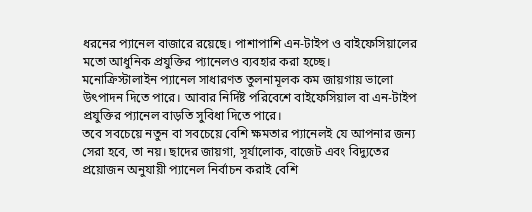ধরনের প্যানেল বাজারে রয়েছে। পাশাপাশি এন-টাইপ ও বাইফেসিয়ালের মতো আধুনিক প্রযুক্তির প্যানেলও ব্যবহার করা হচ্ছে।
মনোক্রিস্টালাইন প্যানেল সাধারণত তুলনামূলক কম জায়গায় ভালো উৎপাদন দিতে পারে। আবার নির্দিষ্ট পরিবেশে বাইফেসিয়াল বা এন-টাইপ প্রযুক্তির প্যানেল বাড়তি সুবিধা দিতে পারে।
তবে সবচেয়ে নতুন বা সবচেয়ে বেশি ক্ষমতার প্যানেলই যে আপনার জন্য সেরা হবে, তা নয়। ছাদের জায়গা, সূর্যালোক, বাজেট এবং বিদ্যুতের প্রয়োজন অনুযায়ী প্যানেল নির্বাচন করাই বেশি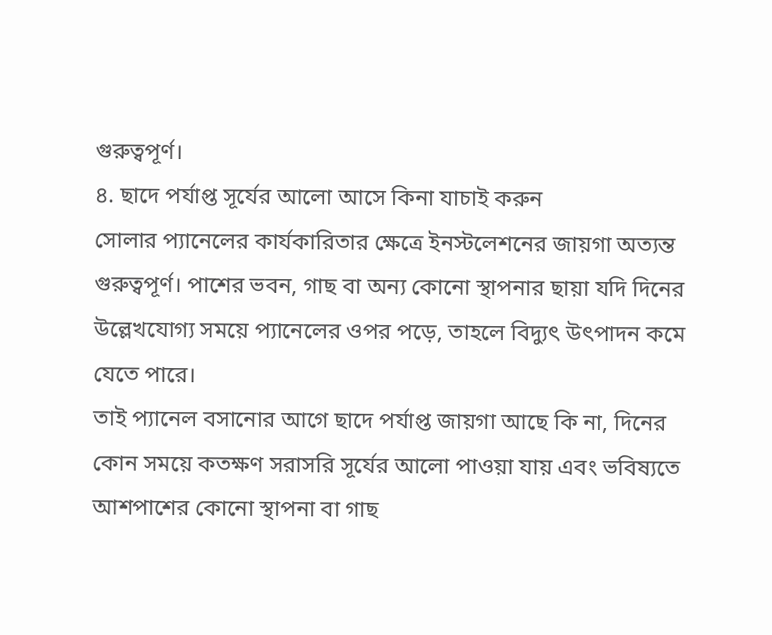গুরুত্বপূর্ণ।
৪. ছাদে পর্যাপ্ত সূর্যের আলো আসে কিনা যাচাই করুন
সোলার প্যানেলের কার্যকারিতার ক্ষেত্রে ইনস্টলেশনের জায়গা অত্যন্ত গুরুত্বপূর্ণ। পাশের ভবন, গাছ বা অন্য কোনো স্থাপনার ছায়া যদি দিনের উল্লেখযোগ্য সময়ে প্যানেলের ওপর পড়ে, তাহলে বিদ্যুৎ উৎপাদন কমে যেতে পারে।
তাই প্যানেল বসানোর আগে ছাদে পর্যাপ্ত জায়গা আছে কি না, দিনের কোন সময়ে কতক্ষণ সরাসরি সূর্যের আলো পাওয়া যায় এবং ভবিষ্যতে আশপাশের কোনো স্থাপনা বা গাছ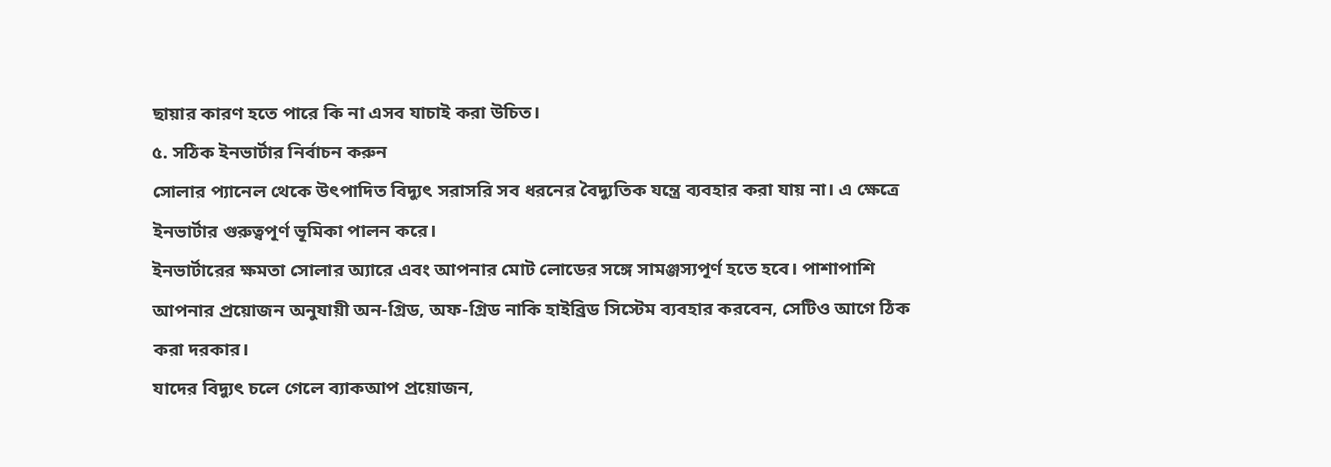ছায়ার কারণ হতে পারে কি না এসব যাচাই করা উচিত।
৫. সঠিক ইনভার্টার নির্বাচন করুন
সোলার প্যানেল থেকে উৎপাদিত বিদ্যুৎ সরাসরি সব ধরনের বৈদ্যুতিক যন্ত্রে ব্যবহার করা যায় না। এ ক্ষেত্রে ইনভার্টার গুরুত্বপূর্ণ ভূমিকা পালন করে।
ইনভার্টারের ক্ষমতা সোলার অ্যারে এবং আপনার মোট লোডের সঙ্গে সামঞ্জস্যপূর্ণ হতে হবে। পাশাপাশি আপনার প্রয়োজন অনুযায়ী অন-গ্রিড, অফ-গ্রিড নাকি হাইব্রিড সিস্টেম ব্যবহার করবেন, সেটিও আগে ঠিক করা দরকার।
যাদের বিদ্যুৎ চলে গেলে ব্যাকআপ প্রয়োজন,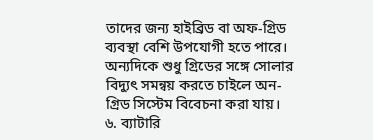তাদের জন্য হাইব্রিড বা অফ-গ্রিড ব্যবস্থা বেশি উপযোগী হতে পারে। অন্যদিকে শুধু গ্রিডের সঙ্গে সোলার বিদ্যুৎ সমন্বয় করতে চাইলে অন-গ্রিড সিস্টেম বিবেচনা করা যায়।
৬. ব্যাটারি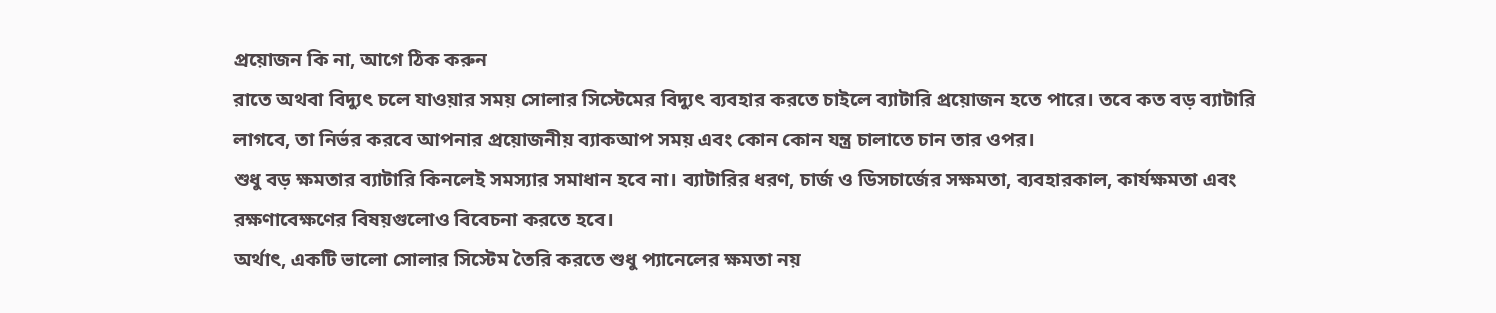প্রয়োজন কি না, আগে ঠিক করুন
রাতে অথবা বিদ্যুৎ চলে যাওয়ার সময় সোলার সিস্টেমের বিদ্যুৎ ব্যবহার করতে চাইলে ব্যাটারি প্রয়োজন হতে পারে। তবে কত বড় ব্যাটারি লাগবে, তা নির্ভর করবে আপনার প্রয়োজনীয় ব্যাকআপ সময় এবং কোন কোন যন্ত্র চালাতে চান তার ওপর।
শুধু বড় ক্ষমতার ব্যাটারি কিনলেই সমস্যার সমাধান হবে না। ব্যাটারির ধরণ, চার্জ ও ডিসচার্জের সক্ষমতা, ব্যবহারকাল, কার্যক্ষমতা এবং রক্ষণাবেক্ষণের বিষয়গুলোও বিবেচনা করতে হবে।
অর্থাৎ, একটি ভালো সোলার সিস্টেম তৈরি করতে শুধু প্যানেলের ক্ষমতা নয়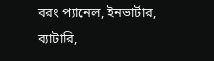বরং প্যানেল, ইনভার্টার, ব্যাটারি,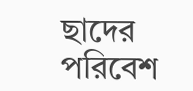ছাদের পরিবেশ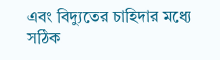এবং বিদ্যুতের চাহিদার মধ্যে সঠিক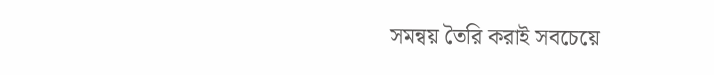সমন্বয় তৈরি করাই সবচেয়ে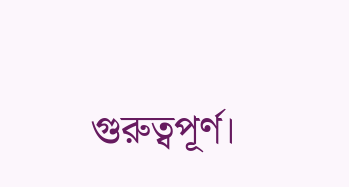গুরুত্বপূর্ণ।